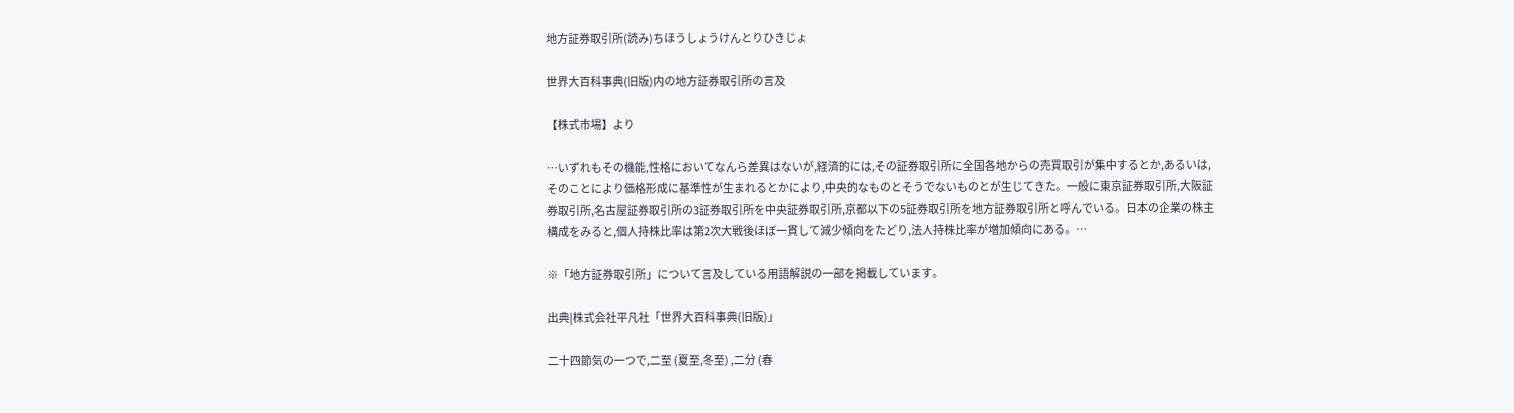地方証券取引所(読み)ちほうしょうけんとりひきじょ

世界大百科事典(旧版)内の地方証券取引所の言及

【株式市場】より

…いずれもその機能,性格においてなんら差異はないが,経済的には,その証券取引所に全国各地からの売買取引が集中するとか,あるいは,そのことにより価格形成に基準性が生まれるとかにより,中央的なものとそうでないものとが生じてきた。一般に東京証券取引所,大阪証券取引所,名古屋証券取引所の3証券取引所を中央証券取引所,京都以下の5証券取引所を地方証券取引所と呼んでいる。日本の企業の株主構成をみると,個人持株比率は第2次大戦後ほぼ一貫して減少傾向をたどり,法人持株比率が増加傾向にある。…

※「地方証券取引所」について言及している用語解説の一部を掲載しています。

出典|株式会社平凡社「世界大百科事典(旧版)」

二十四節気の一つで,二至 (夏至,冬至) ,二分 (春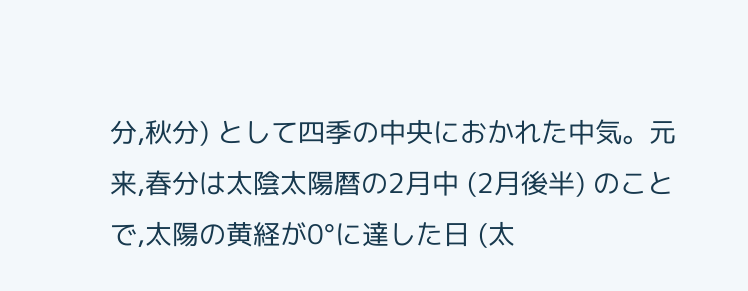分,秋分) として四季の中央におかれた中気。元来,春分は太陰太陽暦の2月中 (2月後半) のことで,太陽の黄経が0°に達した日 (太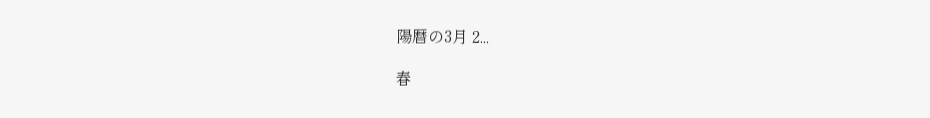陽暦の3月 2...

春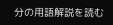分の用語解説を読む